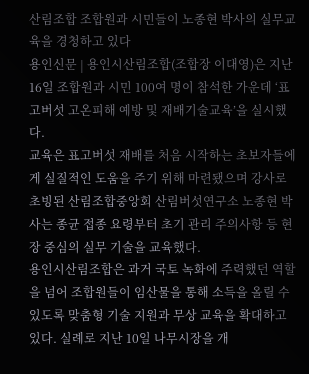산림조합 조합원과 시민들이 노종현 박사의 실무교육을 경청하고 있다
용인신문 | 용인시산림조합(조합장 이대영)은 지난 16일 조합원과 시민 100여 명이 참석한 가운데 ‘표고버섯 고온피해 예방 및 재배기술교육’을 실시했다.
교육은 표고버섯 재배를 처음 시작하는 초보자들에게 실질적인 도움을 주기 위해 마련됐으며 강사로 초빙된 산림조합중앙회 산림버섯연구소 노종현 박사는 종균 접종 요령부터 초기 관리 주의사항 등 현장 중심의 실무 기술을 교육했다.
용인시산림조합은 과거 국토 녹화에 주력했던 역할을 넘어 조합원들이 임산물을 통해 소득을 올릴 수 있도록 맞춤형 기술 지원과 무상 교육을 확대하고 있다. 실례로 지난 10일 나무시장을 개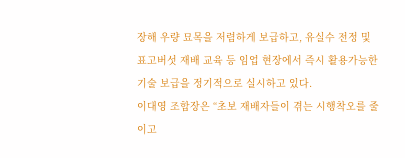장해 우량 묘목을 저렴하게 보급하고, 유실수 전정 및 표고버섯 재배 교육 등 임업 현장에서 즉시 활용가능한 기술 보급을 정기적으로 실시하고 있다.
이대영 조합장은 “초보 재배자들이 겪는 시행착오를 줄이고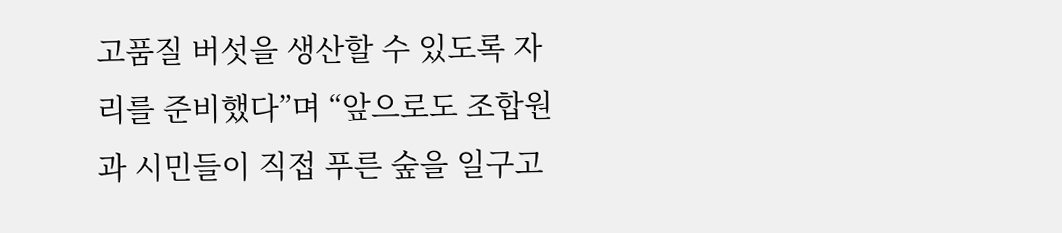고품질 버섯을 생산할 수 있도록 자리를 준비했다”며 “앞으로도 조합원과 시민들이 직접 푸른 숲을 일구고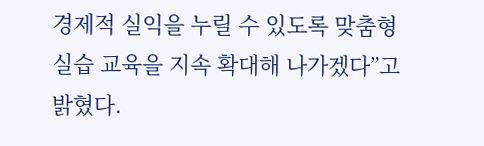경제적 실익을 누릴 수 있도록 맞춤형 실습 교육을 지속 확대해 나가겠다”고 밝혔다.